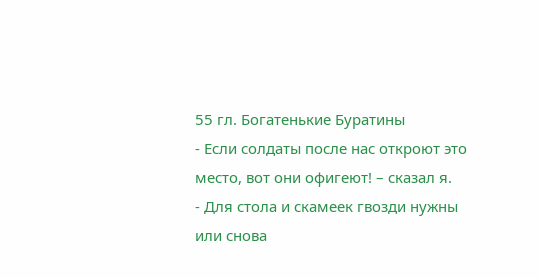55 гл. Богатенькие Буратины
- Если солдаты после нас откроют это место, вот они офигеют! – сказал я.
- Для стола и скамеек гвозди нужны или снова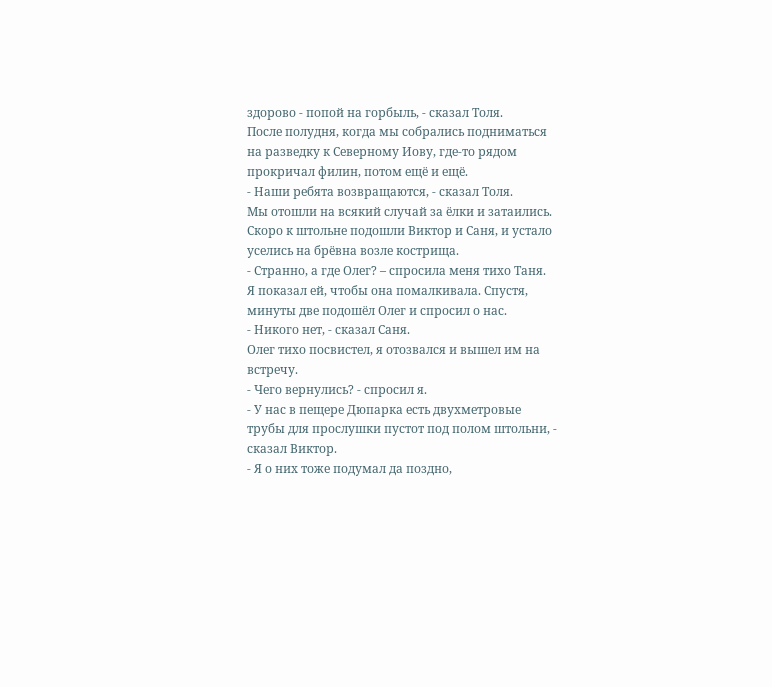здорово - попой на горбыль, - сказал Толя.
После полудня, когда мы собрались подниматься на разведку к Северному Иову, где-то рядом прокричал филин, потом ещё и ещё.
- Наши ребята возвращаются, - сказал Толя.
Мы отошли на всякий случай за ёлки и затаились. Скоро к штольне подошли Виктор и Саня, и устало уселись на брёвна возле кострища.
- Странно, а где Олег? – спросила меня тихо Таня.
Я показал ей, чтобы она помалкивала. Спустя, минуты две подошёл Олег и спросил о нас.
- Никого нет, - сказал Саня.
Олег тихо посвистел, я отозвался и вышел им на встречу.
- Чего вернулись? - спросил я.
- У нас в пещере Дюпарка есть двухметровые трубы для прослушки пустот под полом штольни, - сказал Виктор.
- Я о них тоже подумал да поздно,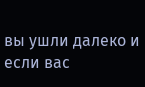вы ушли далеко и если вас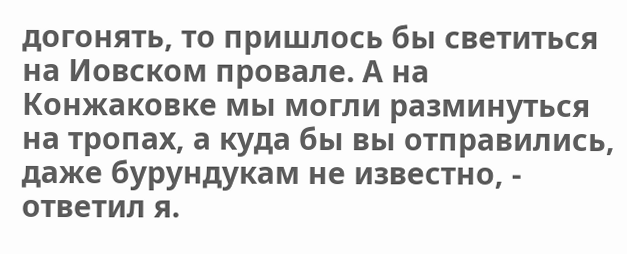догонять, то пришлось бы светиться на Иовском провале. А на Конжаковке мы могли разминуться на тропах, а куда бы вы отправились, даже бурундукам не известно, - ответил я.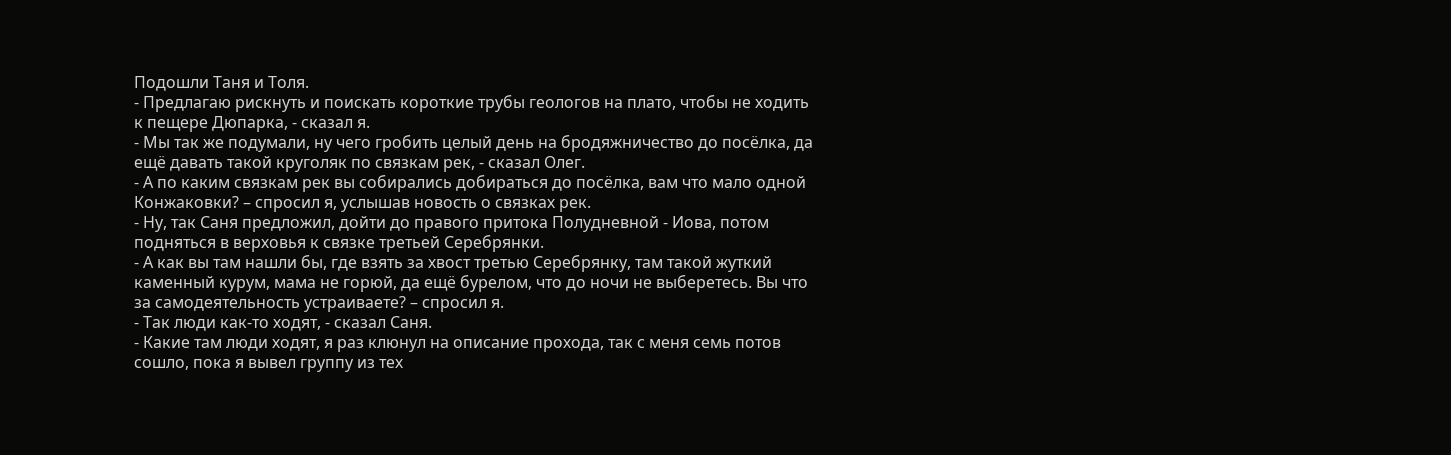Подошли Таня и Толя.
- Предлагаю рискнуть и поискать короткие трубы геологов на плато, чтобы не ходить к пещере Дюпарка, - сказал я.
- Мы так же подумали, ну чего гробить целый день на бродяжничество до посёлка, да ещё давать такой круголяк по связкам рек, - сказал Олег.
- А по каким связкам рек вы собирались добираться до посёлка, вам что мало одной Конжаковки? – спросил я, услышав новость о связках рек.
- Ну, так Саня предложил, дойти до правого притока Полудневной - Иова, потом подняться в верховья к связке третьей Серебрянки.
- А как вы там нашли бы, где взять за хвост третью Серебрянку, там такой жуткий каменный курум, мама не горюй, да ещё бурелом, что до ночи не выберетесь. Вы что за самодеятельность устраиваете? – спросил я.
- Так люди как-то ходят, - сказал Саня.
- Какие там люди ходят, я раз клюнул на описание прохода, так с меня семь потов сошло, пока я вывел группу из тех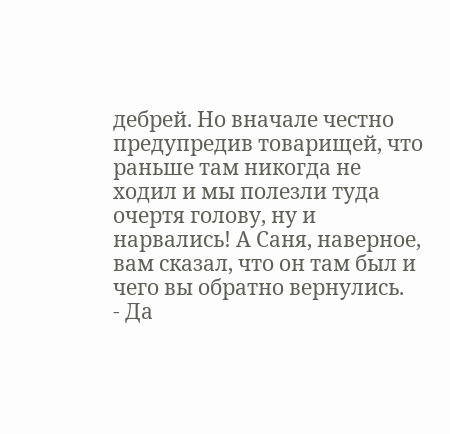дебрей. Но вначале честно предупредив товарищей, что раньше там никогда не ходил и мы полезли туда очертя голову, ну и нарвались! А Саня, наверное, вам сказал, что он там был и чего вы обратно вернулись.
- Да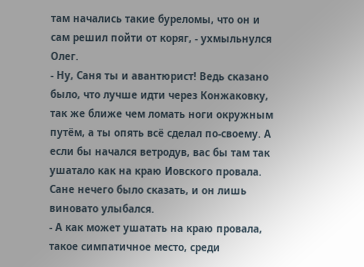там начались такие буреломы, что он и сам решил пойти от коряг, - ухмыльнулся Олег.
- Ну, Саня ты и авантюрист! Ведь сказано было, что лучше идти через Конжаковку, так же ближе чем ломать ноги окружным путём, а ты опять всё сделал по-своему. А если бы начался ветродув, вас бы там так ушатало как на краю Иовского провала.
Сане нечего было сказать, и он лишь виновато улыбался.
- А как может ушатать на краю провала, такое симпатичное место, среди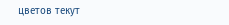цветов текут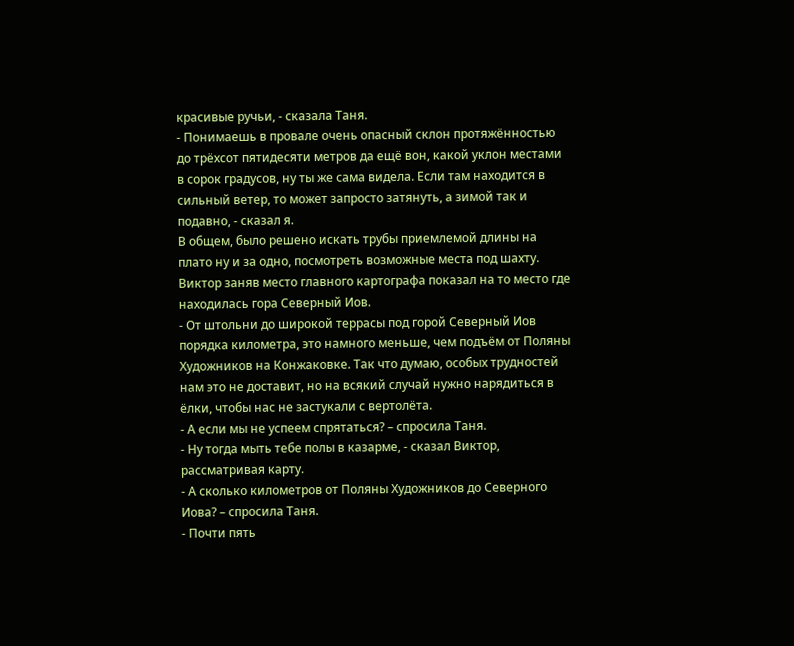красивые ручьи, - сказала Таня.
- Понимаешь в провале очень опасный склон протяжённостью до трёхсот пятидесяти метров да ещё вон, какой уклон местами в сорок градусов, ну ты же сама видела. Если там находится в сильный ветер, то может запросто затянуть, а зимой так и подавно, - сказал я.
В общем, было решено искать трубы приемлемой длины на плато ну и за одно, посмотреть возможные места под шахту.
Виктор заняв место главного картографа показал на то место где находилась гора Северный Иов.
- От штольни до широкой террасы под горой Северный Иов порядка километра, это намного меньше, чем подъём от Поляны Художников на Конжаковке. Так что думаю, особых трудностей нам это не доставит, но на всякий случай нужно нарядиться в ёлки, чтобы нас не застукали с вертолёта.
- А если мы не успеем спрятаться? – спросила Таня.
- Ну тогда мыть тебе полы в казарме, - сказал Виктор, рассматривая карту.
- А сколько километров от Поляны Художников до Северного Иова? – спросила Таня.
- Почти пять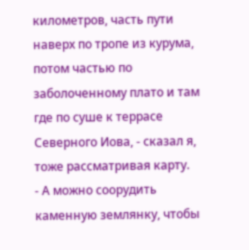километров, часть пути наверх по тропе из курума, потом частью по заболоченному плато и там где по суше к террасе Северного Иова, - сказал я, тоже рассматривая карту.
- А можно соорудить каменную землянку, чтобы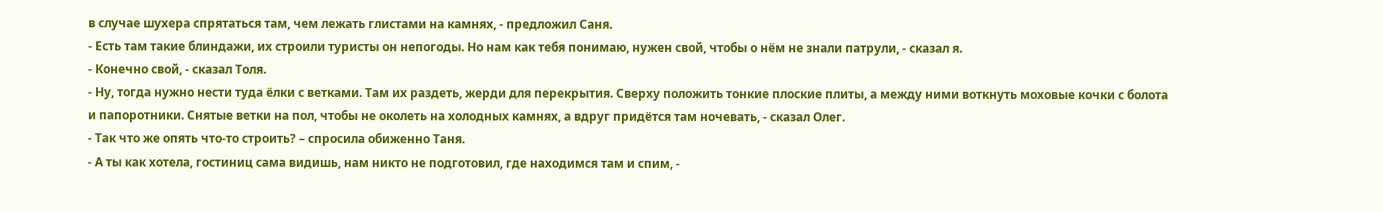в случае шухера спрятаться там, чем лежать глистами на камнях, - предложил Саня.
- Есть там такие блиндажи, их строили туристы он непогоды. Но нам как тебя понимаю, нужен свой, чтобы о нём не знали патрули, - сказал я.
- Конечно свой, - сказал Толя.
- Ну, тогда нужно нести туда ёлки с ветками. Там их раздеть, жерди для перекрытия. Сверху положить тонкие плоские плиты, а между ними воткнуть моховые кочки с болота и папоротники. Снятые ветки на пол, чтобы не околеть на холодных камнях, а вдруг придётся там ночевать, - сказал Олег.
- Так что же опять что-то строить? – спросила обиженно Таня.
- А ты как хотела, гостиниц сама видишь, нам никто не подготовил, где находимся там и спим, -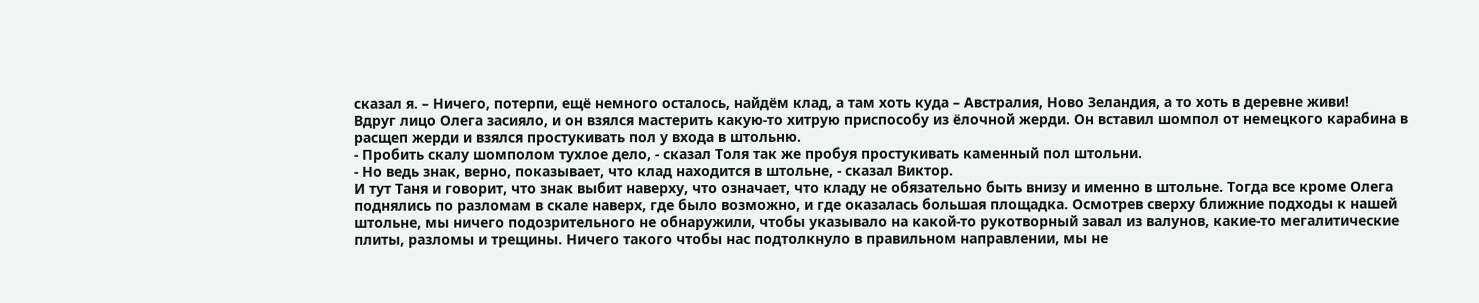сказал я. – Ничего, потерпи, ещё немного осталось, найдём клад, а там хоть куда – Австралия, Ново Зеландия, а то хоть в деревне живи!
Вдруг лицо Олега засияло, и он взялся мастерить какую-то хитрую приспособу из ёлочной жерди. Он вставил шомпол от немецкого карабина в расщеп жерди и взялся простукивать пол у входа в штольню.
- Пробить скалу шомполом тухлое дело, - сказал Толя так же пробуя простукивать каменный пол штольни.
- Но ведь знак, верно, показывает, что клад находится в штольне, - сказал Виктор.
И тут Таня и говорит, что знак выбит наверху, что означает, что кладу не обязательно быть внизу и именно в штольне. Тогда все кроме Олега поднялись по разломам в скале наверх, где было возможно, и где оказалась большая площадка. Осмотрев сверху ближние подходы к нашей штольне, мы ничего подозрительного не обнаружили, чтобы указывало на какой-то рукотворный завал из валунов, какие-то мегалитические плиты, разломы и трещины. Ничего такого чтобы нас подтолкнуло в правильном направлении, мы не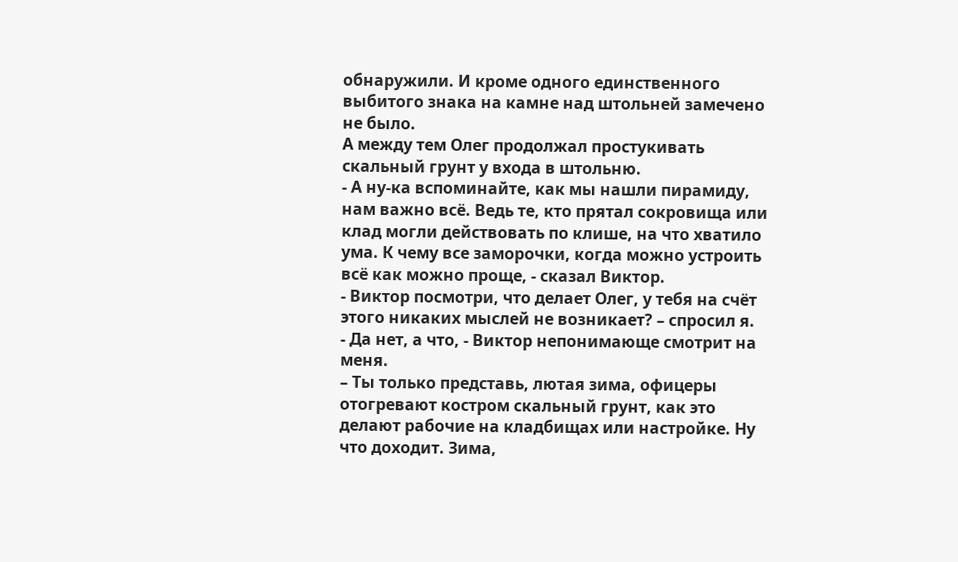обнаружили. И кроме одного единственного выбитого знака на камне над штольней замечено не было.
А между тем Олег продолжал простукивать скальный грунт у входа в штольню.
- А ну-ка вспоминайте, как мы нашли пирамиду, нам важно всё. Ведь те, кто прятал сокровища или клад могли действовать по клише, на что хватило ума. К чему все заморочки, когда можно устроить всё как можно проще, - сказал Виктор.
- Виктор посмотри, что делает Олег, у тебя на счёт этого никаких мыслей не возникает? – спросил я.
- Да нет, а что, - Виктор непонимающе смотрит на меня.
– Ты только представь, лютая зима, офицеры отогревают костром скальный грунт, как это делают рабочие на кладбищах или настройке. Ну что доходит. Зима,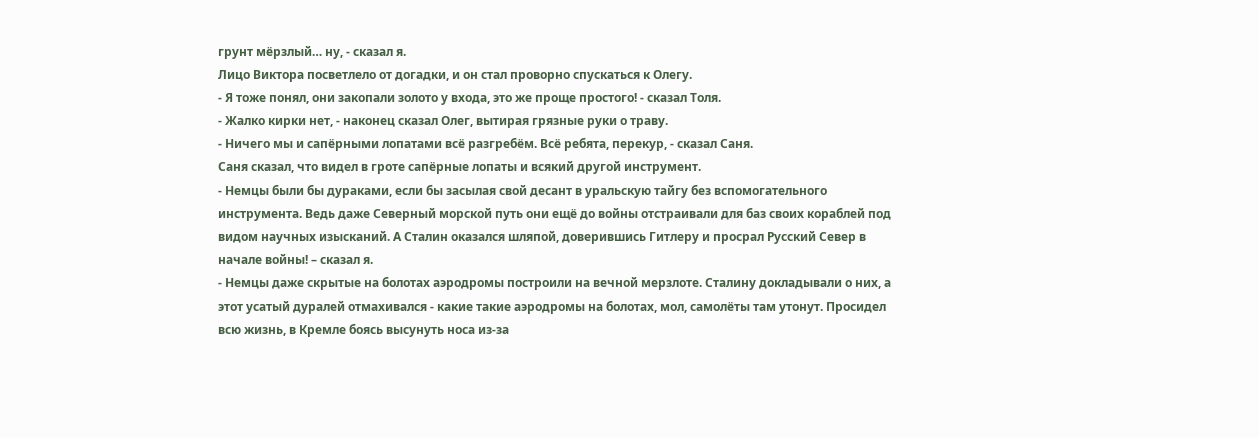грунт мёрзлый… ну, - сказал я.
Лицо Виктора посветлело от догадки, и он стал проворно спускаться к Олегу.
- Я тоже понял, они закопали золото у входа, это же проще простого! - сказал Толя.
- Жалко кирки нет, - наконец сказал Олег, вытирая грязные руки о траву.
- Ничего мы и сапёрными лопатами всё разгребём. Всё ребята, перекур, - сказал Саня.
Саня сказал, что видел в гроте сапёрные лопаты и всякий другой инструмент.
- Немцы были бы дураками, если бы засылая свой десант в уральскую тайгу без вспомогательного инструмента. Ведь даже Северный морской путь они ещё до войны отстраивали для баз своих кораблей под видом научных изысканий. А Сталин оказался шляпой, доверившись Гитлеру и просрал Русский Север в начале войны! – сказал я.
- Немцы даже скрытые на болотах аэродромы построили на вечной мерзлоте. Сталину докладывали о них, а этот усатый дуралей отмахивался - какие такие аэродромы на болотах, мол, самолёты там утонут. Просидел всю жизнь, в Кремле боясь высунуть носа из-за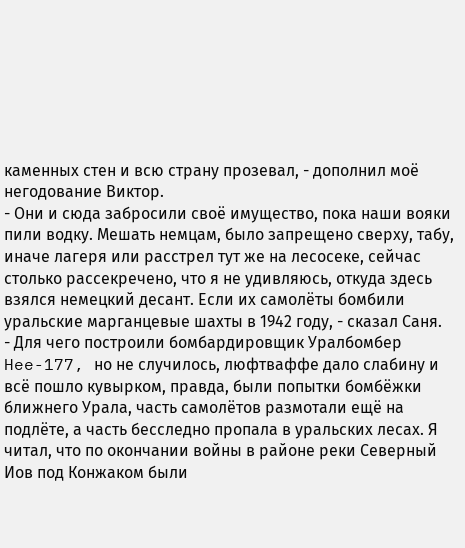каменных стен и всю страну прозевал, - дополнил моё негодование Виктор.
- Они и сюда забросили своё имущество, пока наши вояки пили водку. Мешать немцам, было запрещено сверху, табу, иначе лагеря или расстрел тут же на лесосеке, сейчас столько рассекречено, что я не удивляюсь, откуда здесь взялся немецкий десант. Если их самолёты бомбили уральские марганцевые шахты в 1942 году, - сказал Саня.
- Для чего построили бомбардировщик Уралбомбер Hee-177, но не случилось, люфтваффе дало слабину и всё пошло кувырком, правда, были попытки бомбёжки ближнего Урала, часть самолётов размотали ещё на подлёте, а часть бесследно пропала в уральских лесах. Я читал, что по окончании войны в районе реки Северный Иов под Конжаком были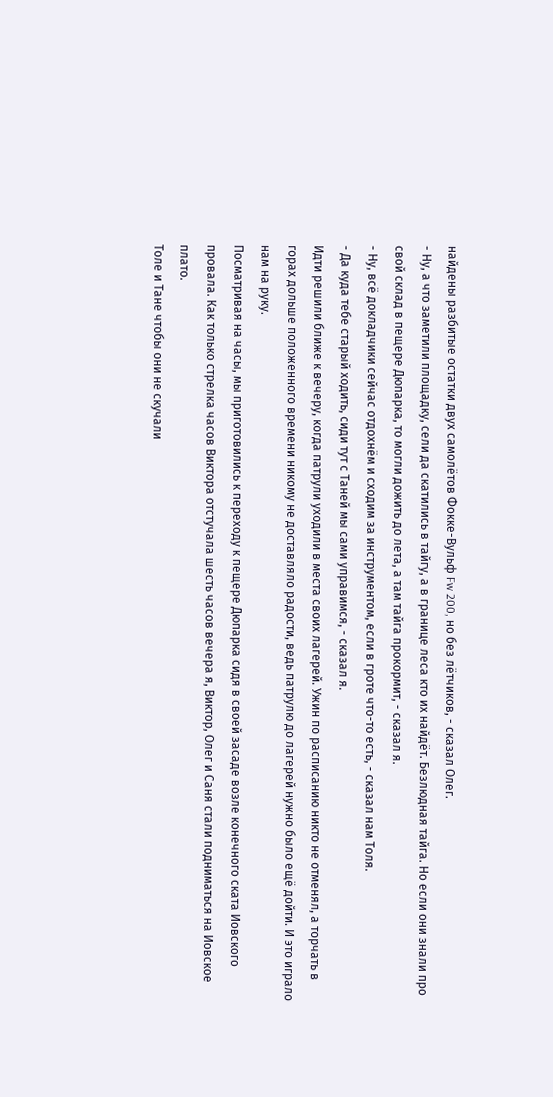найдены разбитые остатки двух самолётов Фокке-Вульф Fw 200, но без лётчиков, - сказал Олег.
- Ну, а что заметили площадку, сели да скатились в тайгу, а в границе леса кто их найдёт. Безлюдная тайга. Но если они знали про свой склад в пещере Дюпарка, то могли дожить до лета, а там тайга прокормит, - сказал я.
- Ну, всё докладчики сейчас отдохнём и сходим за инструментом, если в гроте что-то есть, - сказал нам Толя.
- Да куда тебе старый ходить, сиди тут с Таней мы сами управимся, - сказал я.
Идти решили ближе к вечеру, когда патрули уходили в места своих лагерей. Ужин по расписанию никто не отменял, а торчать в горах дольше положенного времени никому не доставляло радости, ведь патрулю до лагерей нужно было ещё дойти. И это играло нам на руку.
Посматривая на часы, мы приготовились к переходу к пещере Дюпарка сидя в своей засаде возле конечного ската Иовского провала. Как только стрелка часов Виктора отстучала шесть часов вечера я, Виктор, Олег и Саня стали подниматься на Иовское плато.
Толе и Тане чтобы они не скучали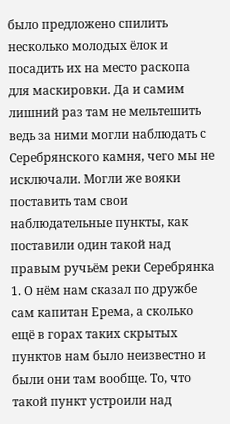было предложено спилить несколько молодых ёлок и посадить их на место раскопа для маскировки. Да и самим лишний раз там не мельтешить ведь за ними могли наблюдать с Серебрянского камня, чего мы не исключали. Могли же вояки поставить там свои наблюдательные пункты, как поставили один такой над правым ручьём реки Серебрянка 1. О нём нам сказал по дружбе сам капитан Ерема, а сколько ещё в горах таких скрытых пунктов нам было неизвестно и были они там вообще. То, что такой пункт устроили над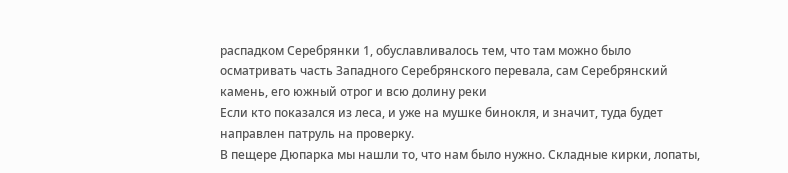распадком Серебрянки 1, обуславливалось тем, что там можно было осматривать часть Западного Серебрянского перевала, сам Серебрянский камень, его южный отрог и всю долину реки
Если кто показался из леса, и уже на мушке бинокля, и значит, туда будет направлен патруль на проверку.
В пещере Дюпарка мы нашли то, что нам было нужно. Складные кирки, лопаты,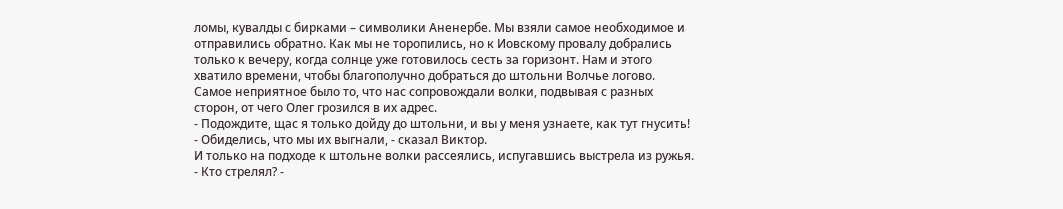ломы, кувалды с бирками – символики Аненербе. Мы взяли самое необходимое и отправились обратно. Как мы не торопились, но к Иовскому провалу добрались только к вечеру, когда солнце уже готовилось сесть за горизонт. Нам и этого хватило времени, чтобы благополучно добраться до штольни Волчье логово. Самое неприятное было то, что нас сопровождали волки, подвывая с разных сторон, от чего Олег грозился в их адрес.
- Подождите, щас я только дойду до штольни, и вы у меня узнаете, как тут гнусить!
- Обиделись, что мы их выгнали, - сказал Виктор.
И только на подходе к штольне волки рассеялись, испугавшись выстрела из ружья.
- Кто стрелял? -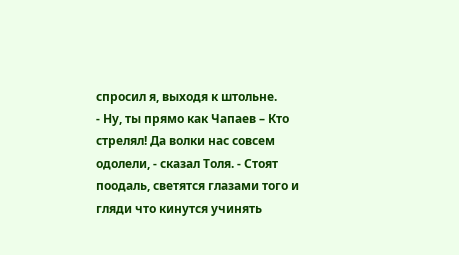спросил я, выходя к штольне.
- Ну, ты прямо как Чапаев – Кто стрелял! Да волки нас совсем одолели, - сказал Толя. - Стоят поодаль, светятся глазами того и гляди что кинутся учинять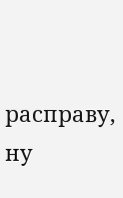расправу, ну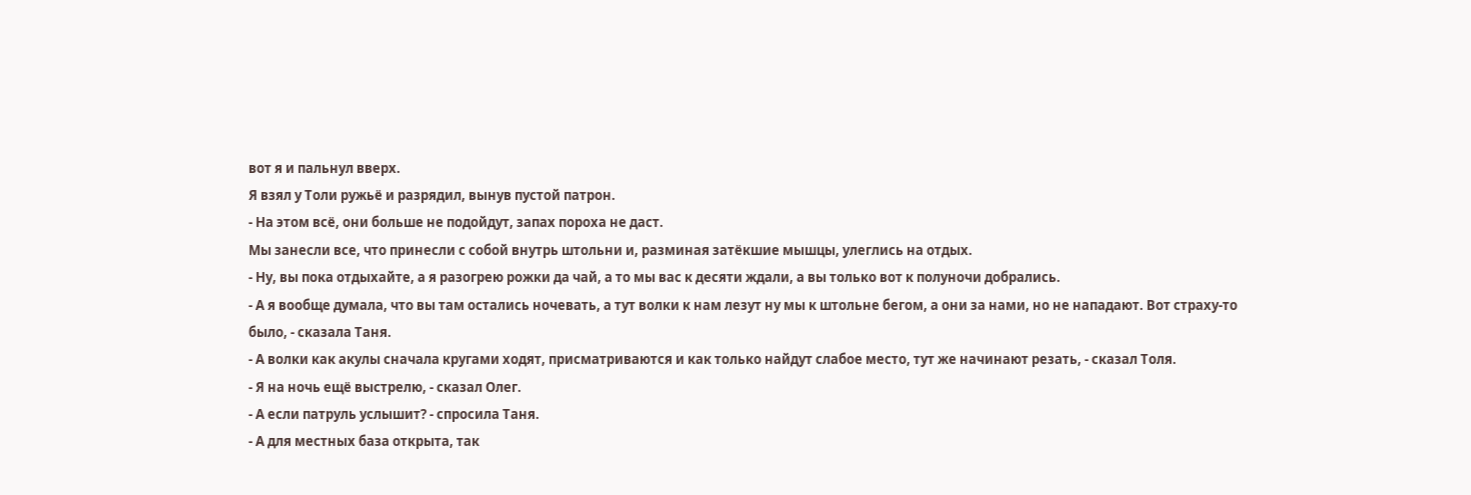вот я и пальнул вверх.
Я взял у Толи ружьё и разрядил, вынув пустой патрон.
- На этом всё, они больше не подойдут, запах пороха не даст.
Мы занесли все, что принесли с собой внутрь штольни и, разминая затёкшие мышцы, улеглись на отдых.
- Ну, вы пока отдыхайте, а я разогрею рожки да чай, а то мы вас к десяти ждали, а вы только вот к полуночи добрались.
- А я вообще думала, что вы там остались ночевать, а тут волки к нам лезут ну мы к штольне бегом, а они за нами, но не нападают. Вот страху-то было, - сказала Таня.
- А волки как акулы сначала кругами ходят, присматриваются и как только найдут слабое место, тут же начинают резать, - сказал Толя.
- Я на ночь ещё выстрелю, - сказал Олег.
- А если патруль услышит? - спросила Таня.
- А для местных база открыта, так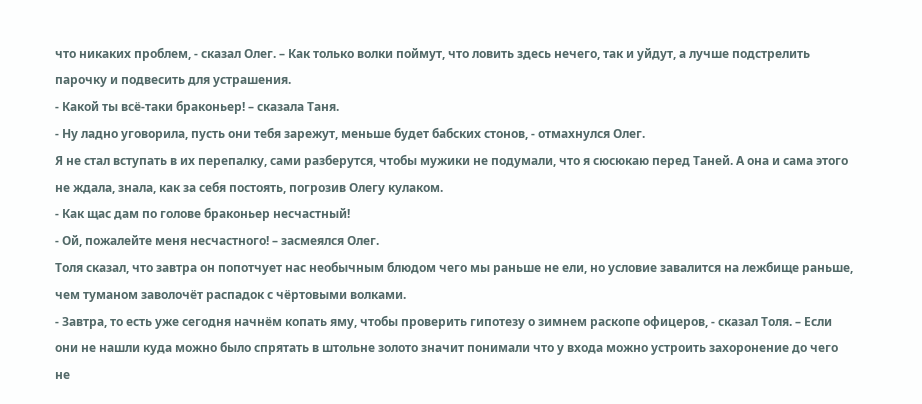что никаких проблем, - сказал Олег. – Как только волки поймут, что ловить здесь нечего, так и уйдут, а лучше подстрелить парочку и подвесить для устрашения.
- Какой ты всё-таки браконьер! – сказала Таня.
- Ну ладно уговорила, пусть они тебя зарежут, меньше будет бабских стонов, - отмахнулся Олег.
Я не стал вступать в их перепалку, сами разберутся, чтобы мужики не подумали, что я сюсюкаю перед Таней. А она и сама этого не ждала, знала, как за себя постоять, погрозив Олегу кулаком.
- Как щас дам по голове браконьер несчастный!
- Ой, пожалейте меня несчастного! – засмеялся Олег.
Толя сказал, что завтра он попотчует нас необычным блюдом чего мы раньше не ели, но условие завалится на лежбище раньше, чем туманом заволочёт распадок с чёртовыми волками.
- Завтра, то есть уже сегодня начнём копать яму, чтобы проверить гипотезу о зимнем раскопе офицеров, - сказал Толя. – Если они не нашли куда можно было спрятать в штольне золото значит понимали что у входа можно устроить захоронение до чего не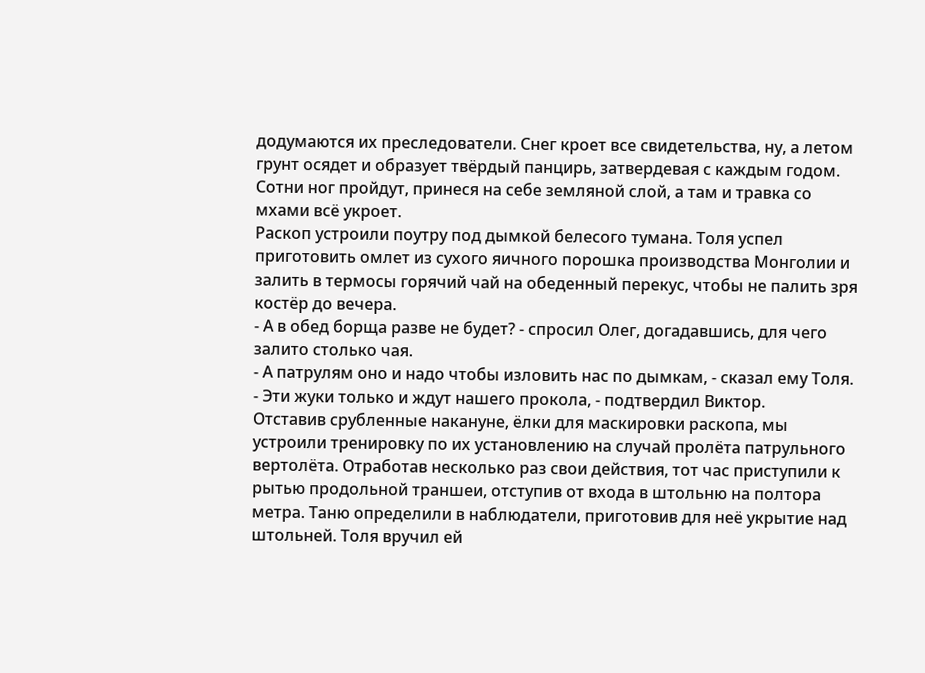додумаются их преследователи. Снег кроет все свидетельства, ну, а летом грунт осядет и образует твёрдый панцирь, затвердевая с каждым годом. Сотни ног пройдут, принеся на себе земляной слой, а там и травка со мхами всё укроет.
Раскоп устроили поутру под дымкой белесого тумана. Толя успел приготовить омлет из сухого яичного порошка производства Монголии и залить в термосы горячий чай на обеденный перекус, чтобы не палить зря костёр до вечера.
- А в обед борща разве не будет? - спросил Олег, догадавшись, для чего залито столько чая.
- А патрулям оно и надо чтобы изловить нас по дымкам, - сказал ему Толя.
- Эти жуки только и ждут нашего прокола, - подтвердил Виктор.
Отставив срубленные накануне, ёлки для маскировки раскопа, мы устроили тренировку по их установлению на случай пролёта патрульного вертолёта. Отработав несколько раз свои действия, тот час приступили к рытью продольной траншеи, отступив от входа в штольню на полтора метра. Таню определили в наблюдатели, приготовив для неё укрытие над штольней. Толя вручил ей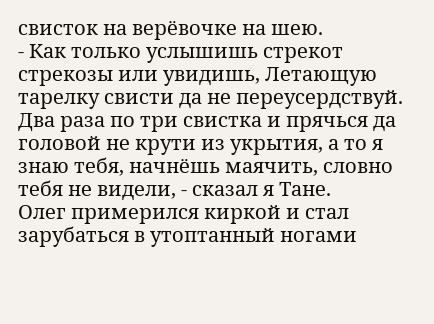свисток на верёвочке на шею.
- Как только услышишь стрекот стрекозы или увидишь, Летающую тарелку свисти да не переусердствуй. Два раза по три свистка и прячься да головой не крути из укрытия, а то я знаю тебя, начнёшь маячить, словно тебя не видели, - сказал я Тане.
Олег примерился киркой и стал зарубаться в утоптанный ногами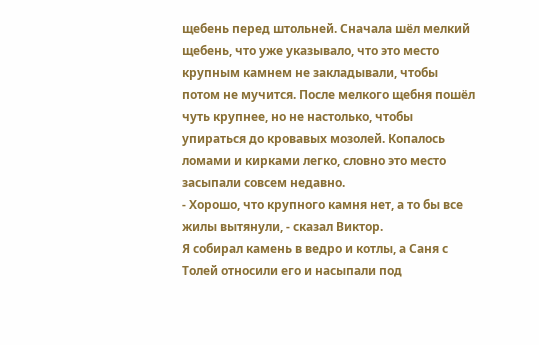щебень перед штольней. Сначала шёл мелкий щебень, что уже указывало, что это место крупным камнем не закладывали, чтобы потом не мучится. После мелкого щебня пошёл чуть крупнее, но не настолько, чтобы упираться до кровавых мозолей. Копалось ломами и кирками легко, словно это место засыпали совсем недавно.
- Хорошо, что крупного камня нет, а то бы все жилы вытянули, - сказал Виктор.
Я собирал камень в ведро и котлы, а Саня с Толей относили его и насыпали под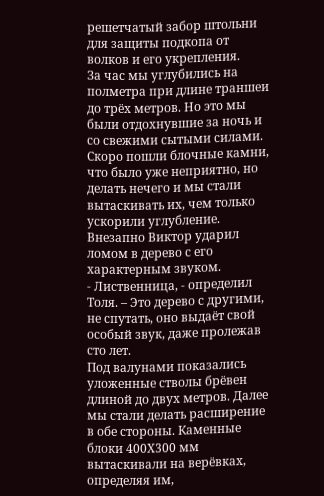решетчатый забор штольни для защиты подкопа от волков и его укрепления.
За час мы углубились на полметра при длине траншеи до трёх метров. Но это мы были отдохнувшие за ночь и со свежими сытыми силами. Скоро пошли блочные камни, что было уже неприятно, но делать нечего и мы стали вытаскивать их, чем только ускорили углубление. Внезапно Виктор ударил ломом в дерево с его характерным звуком.
- Лиственница, - определил Толя. – Это дерево с другими, не спутать, оно выдаёт свой особый звук, даже пролежав сто лет.
Под валунами показались уложенные стволы брёвен длиной до двух метров. Далее мы стали делать расширение в обе стороны. Каменные блоки 400Х300 мм вытаскивали на верёвках, определяя им,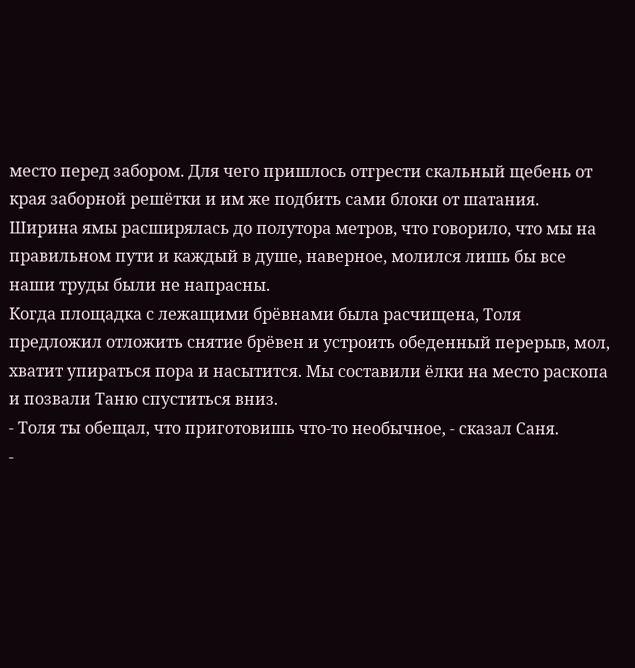место перед забором. Для чего пришлось отгрести скальный щебень от края заборной решётки и им же подбить сами блоки от шатания.
Ширина ямы расширялась до полутора метров, что говорило, что мы на правильном пути и каждый в душе, наверное, молился лишь бы все наши труды были не напрасны.
Когда площадка с лежащими брёвнами была расчищена, Толя предложил отложить снятие брёвен и устроить обеденный перерыв, мол, хватит упираться пора и насытится. Мы составили ёлки на место раскопа и позвали Таню спуститься вниз.
- Толя ты обещал, что приготовишь что-то необычное, - сказал Саня.
-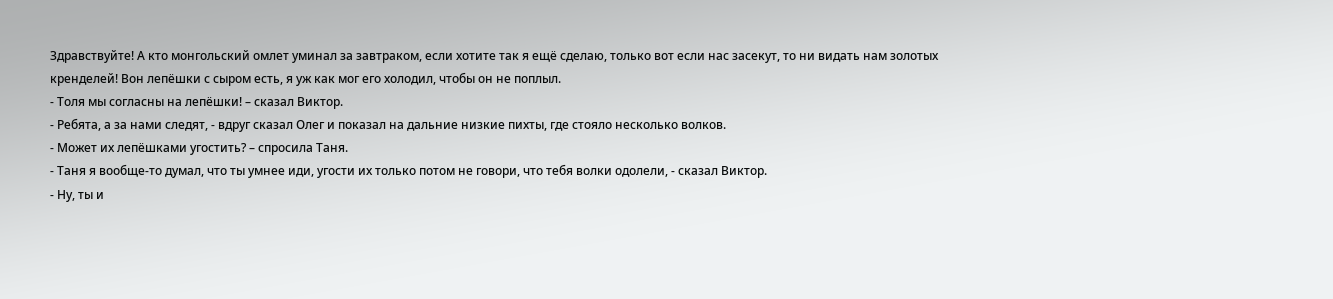Здравствуйте! А кто монгольский омлет уминал за завтраком, если хотите так я ещё сделаю, только вот если нас засекут, то ни видать нам золотых кренделей! Вон лепёшки с сыром есть, я уж как мог его холодил, чтобы он не поплыл.
- Толя мы согласны на лепёшки! – сказал Виктор.
- Ребята, а за нами следят, - вдруг сказал Олег и показал на дальние низкие пихты, где стояло несколько волков.
- Может их лепёшками угостить? – спросила Таня.
- Таня я вообще-то думал, что ты умнее иди, угости их только потом не говори, что тебя волки одолели, - сказал Виктор.
- Ну, ты и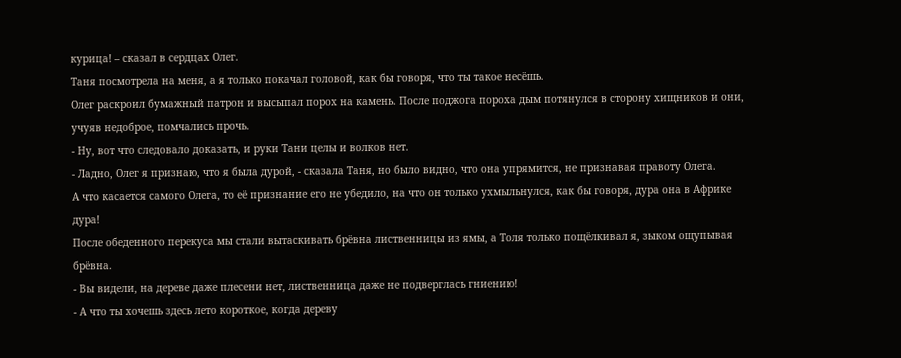курица! – сказал в сердцах Олег.
Таня посмотрела на меня, а я только покачал головой, как бы говоря, что ты такое несёшь.
Олег раскроил бумажный патрон и высыпал порох на камень. После поджога пороха дым потянулся в сторону хищников и они, учуяв недоброе, помчались прочь.
- Ну, вот что следовало доказать, и руки Тани целы и волков нет.
- Ладно, Олег я признаю, что я была дурой, - сказала Таня, но было видно, что она упрямится, не признавая правоту Олега.
А что касается самого Олега, то её признание его не убедило, на что он только ухмыльнулся, как бы говоря, дура она в Африке дура!
После обеденного перекуса мы стали вытаскивать брёвна лиственницы из ямы, а Толя только пощёлкивал я, зыком ощупывая брёвна.
- Вы видели, на дереве даже плесени нет, лиственница даже не подверглась гниению!
- А что ты хочешь здесь лето короткое, когда дереву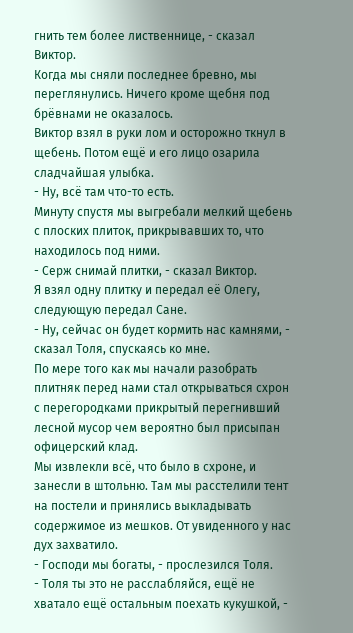гнить тем более лиственнице, - сказал Виктор.
Когда мы сняли последнее бревно, мы переглянулись. Ничего кроме щебня под брёвнами не оказалось.
Виктор взял в руки лом и осторожно ткнул в щебень. Потом ещё и его лицо озарила сладчайшая улыбка.
- Ну, всё там что-то есть.
Минуту спустя мы выгребали мелкий щебень с плоских плиток, прикрывавших то, что находилось под ними.
- Серж снимай плитки, - сказал Виктор.
Я взял одну плитку и передал её Олегу, следующую передал Сане.
- Ну, сейчас он будет кормить нас камнями, - сказал Толя, спускаясь ко мне.
По мере того как мы начали разобрать плитняк перед нами стал открываться схрон с перегородками прикрытый перегнивший лесной мусор чем вероятно был присыпан офицерский клад.
Мы извлекли всё, что было в схроне, и занесли в штольню. Там мы расстелили тент на постели и принялись выкладывать содержимое из мешков. От увиденного у нас дух захватило.
- Господи мы богаты, - прослезился Толя.
- Толя ты это не расслабляйся, ещё не хватало ещё остальным поехать кукушкой, -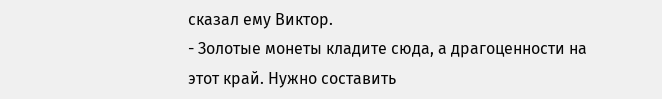сказал ему Виктор.
- Золотые монеты кладите сюда, а драгоценности на этот край. Нужно составить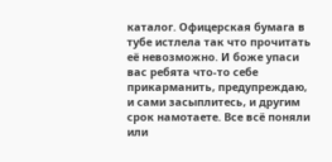каталог. Офицерская бумага в тубе истлела так что прочитать её невозможно. И боже упаси вас ребята что-то себе прикарманить, предупреждаю, и сами засыплитесь, и другим срок намотаете. Все всё поняли или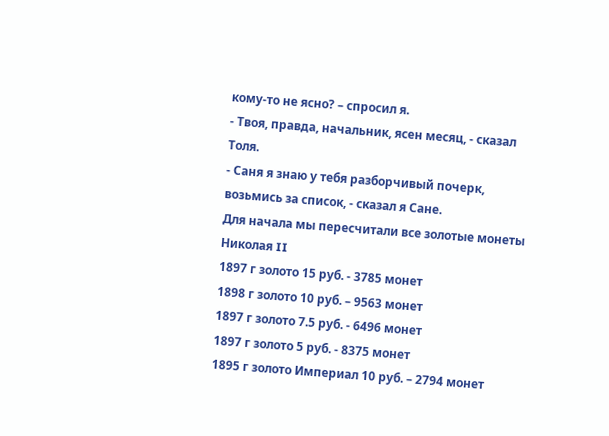кому-то не ясно? – спросил я.
- Твоя, правда, начальник, ясен месяц, - сказал Толя.
- Саня я знаю у тебя разборчивый почерк, возьмись за список, - сказал я Сане.
Для начала мы пересчитали все золотые монеты Николая II
1897 г золото 15 руб. - 3785 монет
1898 г золото 10 руб. – 9563 монет
1897 г золото 7.5 руб. - 6496 монет
1897 г золото 5 руб. - 8375 монет
1895 г золото Империал 10 руб. – 2794 монет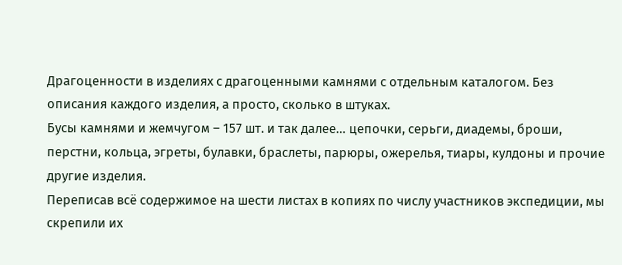Драгоценности в изделиях с драгоценными камнями с отдельным каталогом. Без описания каждого изделия, а просто, сколько в штуках.
Бусы камнями и жемчугом – 157 шт. и так далее… цепочки, серьги, диадемы, броши, перстни, кольца, эгреты, булавки, браслеты, парюры, ожерелья, тиары, кулдоны и прочие другие изделия.
Переписав всё содержимое на шести листах в копиях по числу участников экспедиции, мы скрепили их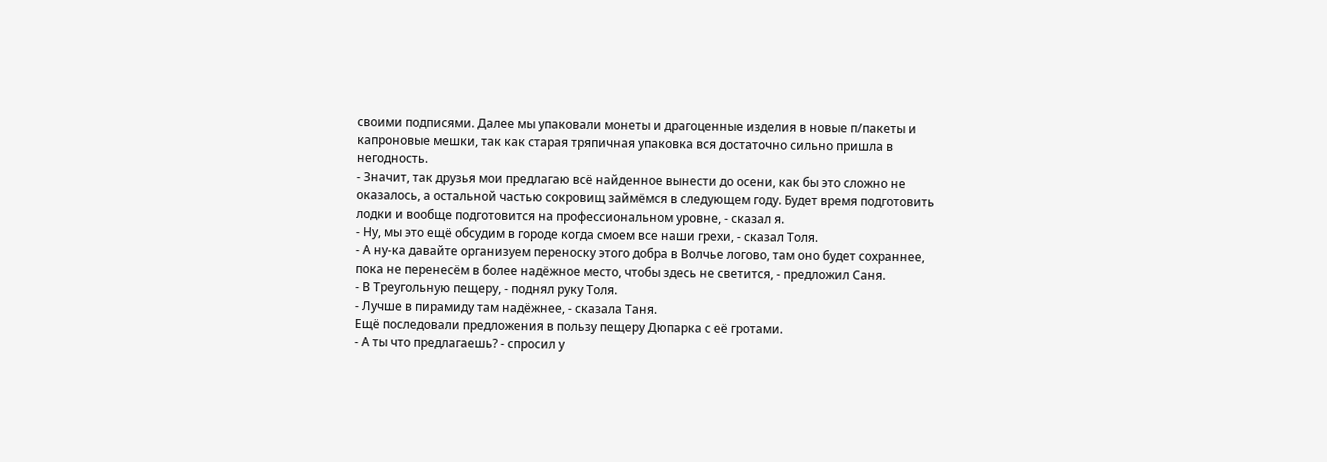своими подписями. Далее мы упаковали монеты и драгоценные изделия в новые п/пакеты и капроновые мешки, так как старая тряпичная упаковка вся достаточно сильно пришла в негодность.
- Значит, так друзья мои предлагаю всё найденное вынести до осени, как бы это сложно не оказалось, а остальной частью сокровищ займёмся в следующем году. Будет время подготовить лодки и вообще подготовится на профессиональном уровне, - сказал я.
- Ну, мы это ещё обсудим в городе когда смоем все наши грехи, - сказал Толя.
- А ну-ка давайте организуем переноску этого добра в Волчье логово, там оно будет сохраннее, пока не перенесём в более надёжное место, чтобы здесь не светится, - предложил Саня.
- В Треугольную пещеру, - поднял руку Толя.
- Лучше в пирамиду там надёжнее, - сказала Таня.
Ещё последовали предложения в пользу пещеру Дюпарка с её гротами.
- А ты что предлагаешь? - спросил у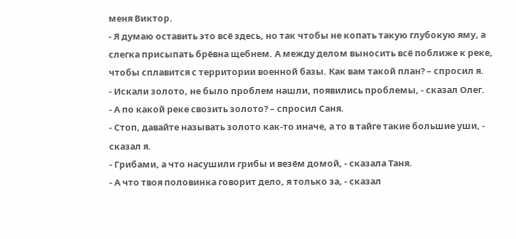меня Виктор.
- Я думаю оставить это всё здесь, но так чтобы не копать такую глубокую яму, а слегка присыпать брёвна щебнем. А между делом выносить всё поближе к реке, чтобы сплавится с территории военной базы. Как вам такой план? – спросил я.
- Искали золото, не было проблем нашли, появились проблемы, - сказал Олег.
- А по какой реке свозить золото? – спросил Саня.
- Стоп, давайте называть золото как-то иначе, а то в тайге такие большие уши, - сказал я.
- Грибами, а что насушили грибы и везём домой, - сказала Таня.
- А что твоя половинка говорит дело, я только за, - сказал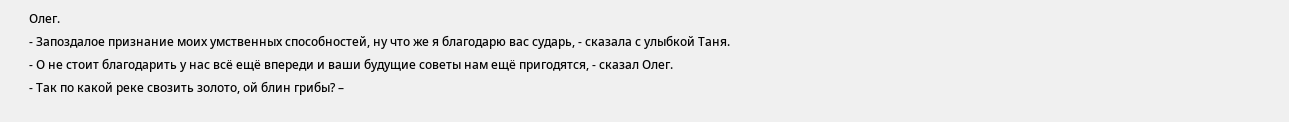Олег.
- Запоздалое признание моих умственных способностей, ну что же я благодарю вас сударь, - сказала с улыбкой Таня.
- О не стоит благодарить у нас всё ещё впереди и ваши будущие советы нам ещё пригодятся, - сказал Олег.
- Так по какой реке свозить золото, ой блин грибы? –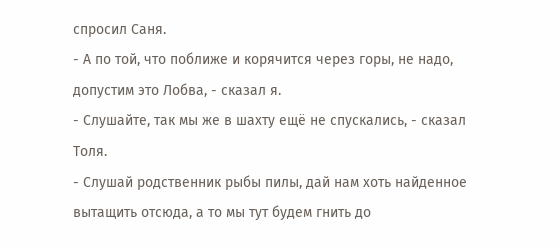спросил Саня.
- А по той, что поближе и корячится через горы, не надо, допустим это Лобва, - сказал я.
- Слушайте, так мы же в шахту ещё не спускались, - сказал Толя.
- Слушай родственник рыбы пилы, дай нам хоть найденное вытащить отсюда, а то мы тут будем гнить до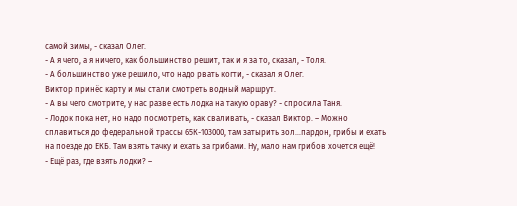самой зимы, - сказал Олег.
- А я чего, а я ничего, как большинство решит, так и я за то, сказал, - Толя.
- А большинство уже решило, что надо рвать когти, - сказал я Олег.
Виктор принёс карту и мы стали смотреть водный маршрут.
- А вы чего смотрите, у нас разве есть лодка на такую ораву? - спросила Таня.
- Лодок пока нет, но надо посмотреть, как сваливать, - сказал Виктор. – Можно сплавиться до федеральной трассы 65К-103000, там затырить зол…пардон, грибы и ехать на поезде до ЕКБ. Там взять тачку и ехать за грибами. Ну, мало нам грибов хочется ещё!
- Ещё раз, где взять лодки? –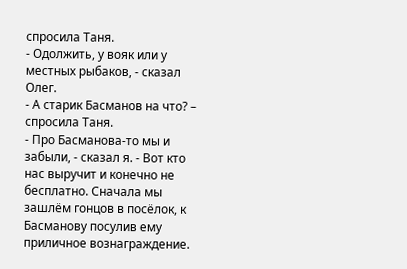спросила Таня.
- Одолжить, у вояк или у местных рыбаков, - сказал Олег.
- А старик Басманов на что? – спросила Таня.
- Про Басманова-то мы и забыли, - сказал я. - Вот кто нас выручит и конечно не бесплатно. Сначала мы зашлём гонцов в посёлок, к Басманову посулив ему приличное вознаграждение.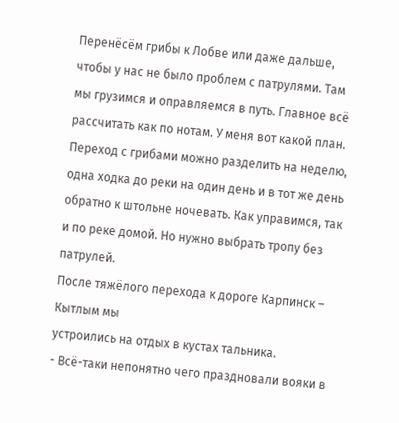Перенёсём грибы к Лобве или даже дальше, чтобы у нас не было проблем с патрулями. Там мы грузимся и оправляемся в путь. Главное всё рассчитать как по нотам. У меня вот какой план. Переход с грибами можно разделить на неделю, одна ходка до реки на один день и в тот же день обратно к штольне ночевать. Как управимся, так и по реке домой. Но нужно выбрать тропу без патрулей.
После тяжёлого перехода к дороге Карпинск – Кытлым мы
устроились на отдых в кустах тальника.
- Всё-таки непонятно чего праздновали вояки в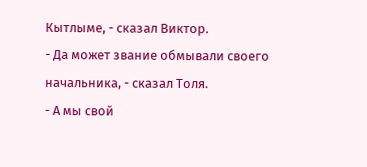Кытлыме, - сказал Виктор.
- Да может звание обмывали своего начальника, - сказал Толя.
- А мы свой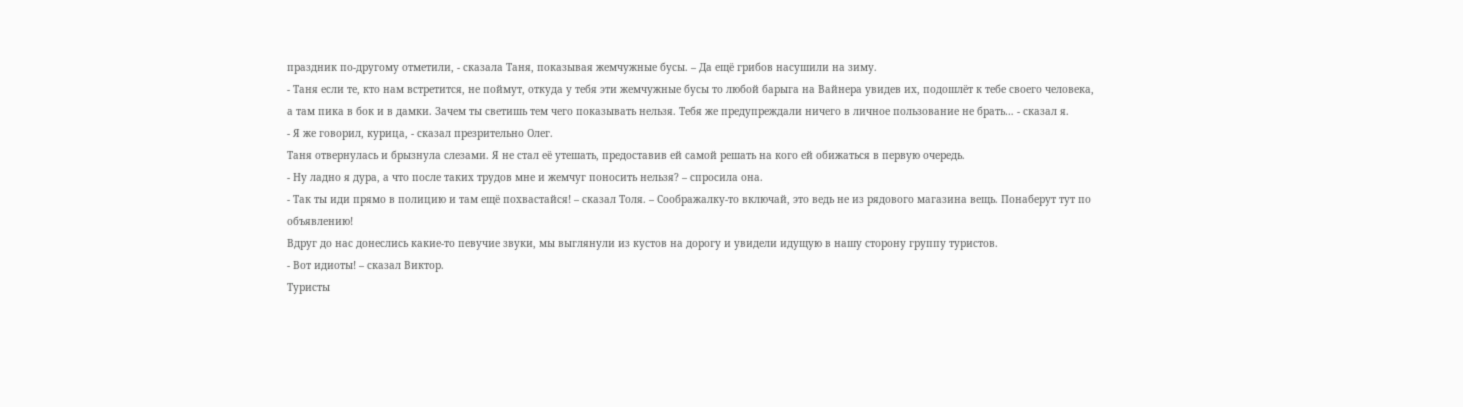праздник по-другому отметили, - сказала Таня, показывая жемчужные бусы. – Да ещё грибов насушили на зиму.
- Таня если те, кто нам встретится, не поймут, откуда у тебя эти жемчужные бусы то любой барыга на Вайнера увидев их, подошлёт к тебе своего человека, а там пика в бок и в дамки. Зачем ты светишь тем чего показывать нельзя. Тебя же предупреждали ничего в личное пользование не брать… - сказал я.
- Я же говорил, курица, - сказал презрительно Олег.
Таня отвернулась и брызнула слезами. Я не стал её утешать, предоставив ей самой решать на кого ей обижаться в первую очередь.
- Ну ладно я дура, а что после таких трудов мне и жемчуг поносить нельзя? – спросила она.
- Так ты иди прямо в полицию и там ещё похвастайся! – сказал Толя. – Соображалку-то включай, это ведь не из рядового магазина вещь. Понаберут тут по объявлению!
Вдруг до нас донеслись какие-то певучие звуки, мы выглянули из кустов на дорогу и увидели идущую в нашу сторону группу туристов.
- Вот идиоты! – сказал Виктор.
Туристы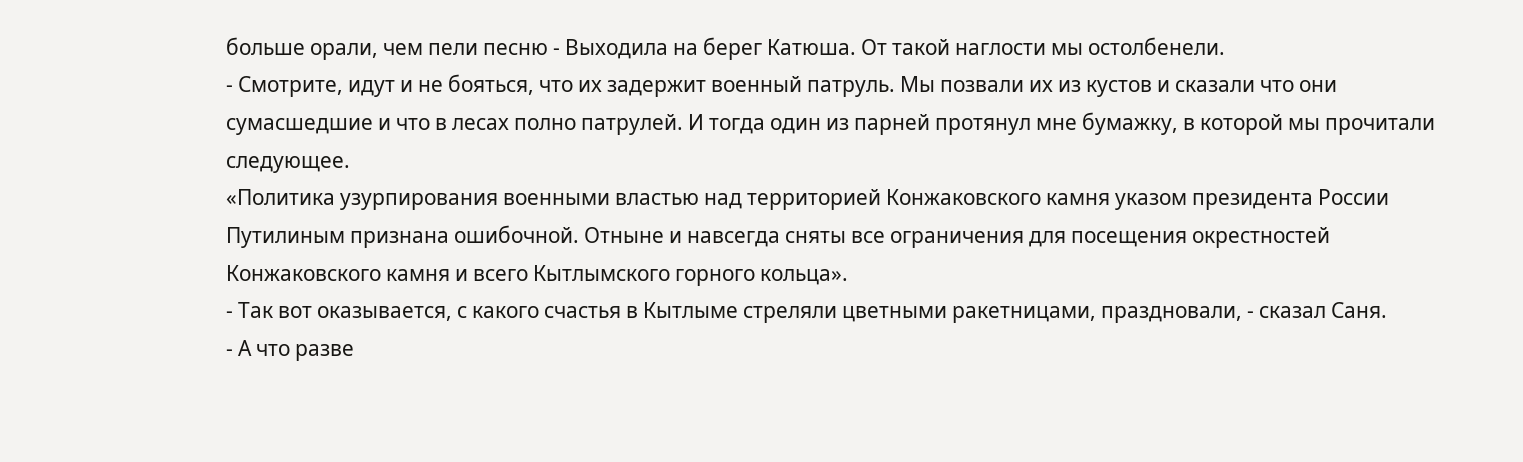больше орали, чем пели песню - Выходила на берег Катюша. От такой наглости мы остолбенели.
- Смотрите, идут и не бояться, что их задержит военный патруль. Мы позвали их из кустов и сказали что они сумасшедшие и что в лесах полно патрулей. И тогда один из парней протянул мне бумажку, в которой мы прочитали следующее.
«Политика узурпирования военными властью над территорией Конжаковского камня указом президента России Путилиным признана ошибочной. Отныне и навсегда сняты все ограничения для посещения окрестностей Конжаковского камня и всего Кытлымского горного кольца».
- Так вот оказывается, с какого счастья в Кытлыме стреляли цветными ракетницами, праздновали, - сказал Саня.
- А что разве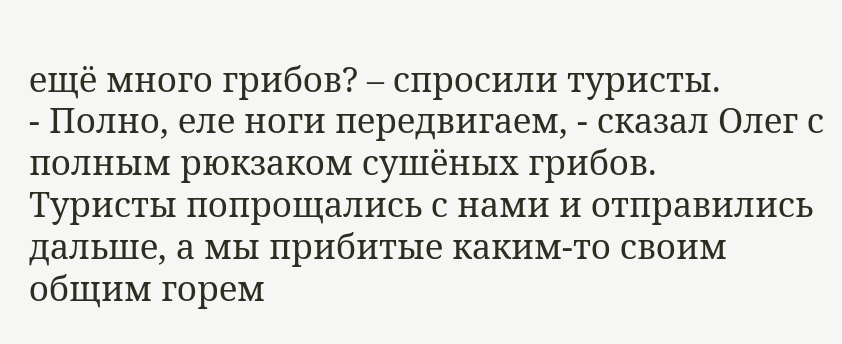ещё много грибов? – спросили туристы.
- Полно, еле ноги передвигаем, - сказал Олег с полным рюкзаком сушёных грибов.
Туристы попрощались с нами и отправились дальше, а мы прибитые каким-то своим общим горем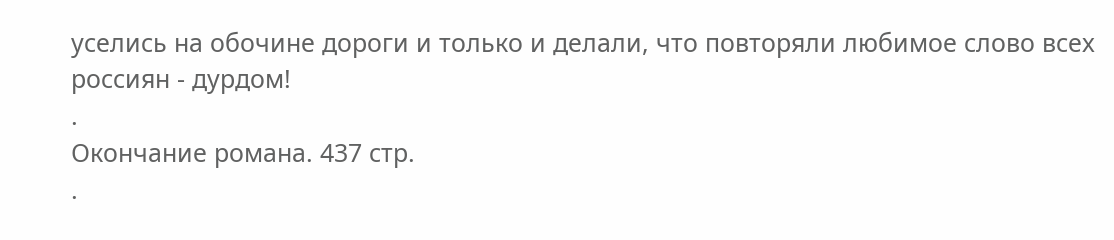уселись на обочине дороги и только и делали, что повторяли любимое слово всех россиян - дурдом!
.
Окончание романа. 437 стр.
.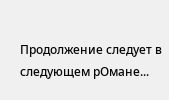Продолжение следует в следующем рОмане...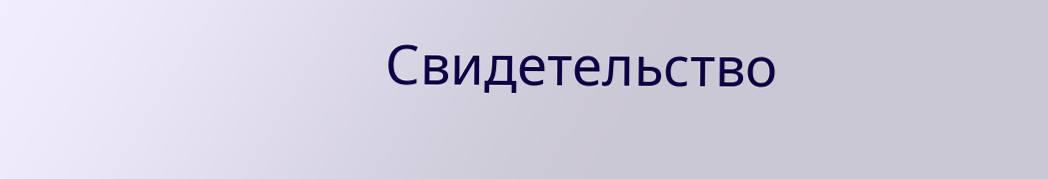Свидетельство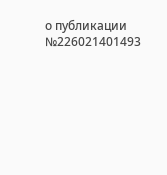о публикации №226021401493